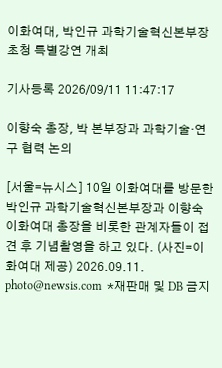이화여대, 박인규 과학기술혁신본부장 초청 특별강연 개최

기사등록 2026/09/11 11:47:17

이향숙 총장, 박 본부장과 과학기술·연구 협력 논의

[서울=뉴시스] 10일 이화여대를 방문한 박인규 과학기술혁신본부장과 이향숙 이화여대 총장을 비롯한 관계자들이 접견 후 기념촬영을 하고 있다. (사진=이화여대 제공) 2026.09.11. photo@newsis.com  *재판매 및 DB 금지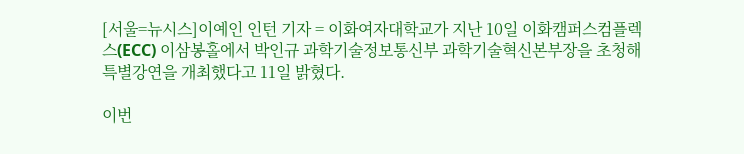[서울=뉴시스]이예인 인턴 기자 = 이화여자대학교가 지난 10일 이화캠퍼스컴플렉스(ECC) 이삼봉홀에서 박인규 과학기술정보통신부 과학기술혁신본부장을 초청해 특별강연을 개최했다고 11일 밝혔다.

이번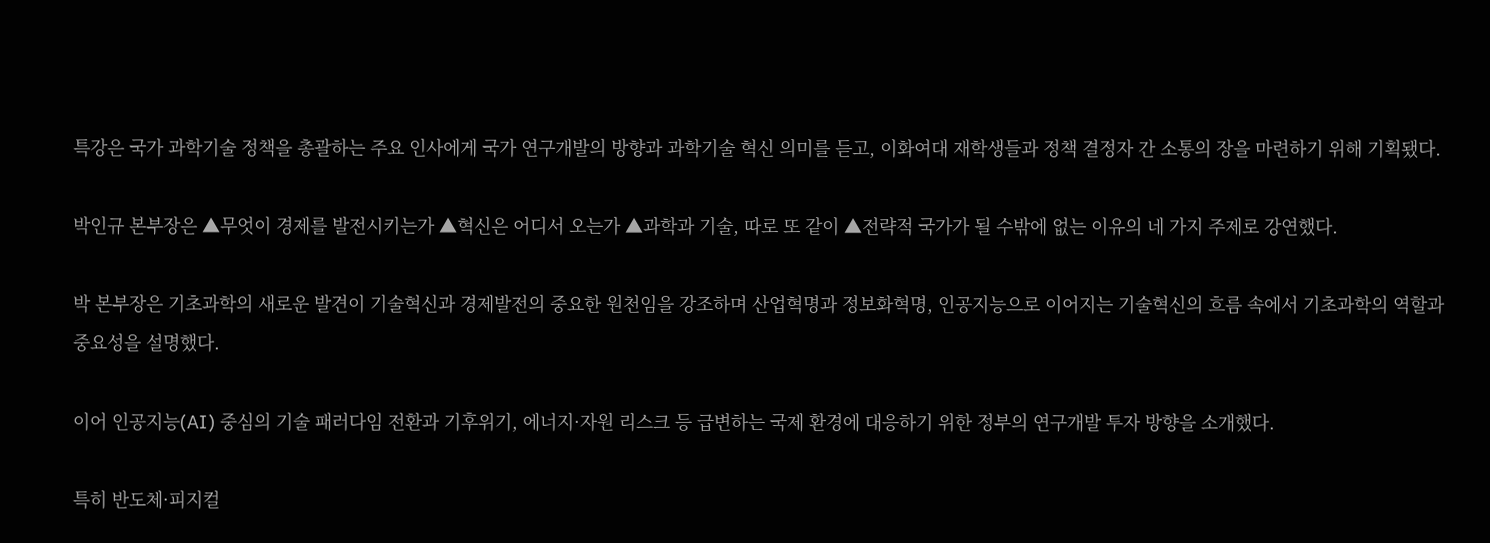특강은 국가 과학기술 정책을 총괄하는 주요 인사에게 국가 연구개발의 방향과 과학기술 혁신 의미를 듣고, 이화여대 재학생들과 정책 결정자 간 소통의 장을 마련하기 위해 기획됐다.

박인규 본부장은 ▲무엇이 경제를 발전시키는가 ▲혁신은 어디서 오는가 ▲과학과 기술, 따로 또 같이 ▲전략적 국가가 될 수밖에 없는 이유의 네 가지 주제로 강연했다.

박 본부장은 기초과학의 새로운 발견이 기술혁신과 경제발전의 중요한 원천임을 강조하며 산업혁명과 정보화혁명, 인공지능으로 이어지는 기술혁신의 흐름 속에서 기초과학의 역할과 중요성을 설명했다.

이어 인공지능(AI) 중심의 기술 패러다임 전환과 기후위기, 에너지·자원 리스크 등 급변하는 국제 환경에 대응하기 위한 정부의 연구개발 투자 방향을 소개했다.

특히 반도체·피지컬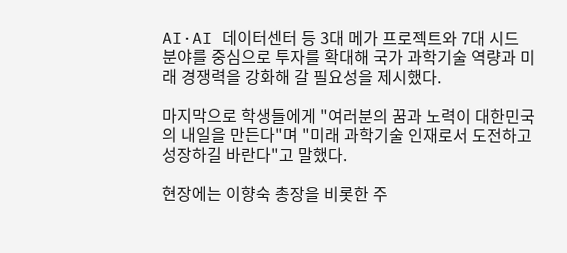AI·AI 데이터센터 등 3대 메가 프로젝트와 7대 시드 분야를 중심으로 투자를 확대해 국가 과학기술 역량과 미래 경쟁력을 강화해 갈 필요성을 제시했다.

마지막으로 학생들에게 "여러분의 꿈과 노력이 대한민국의 내일을 만든다"며 "미래 과학기술 인재로서 도전하고 성장하길 바란다"고 말했다.

현장에는 이향숙 총장을 비롯한 주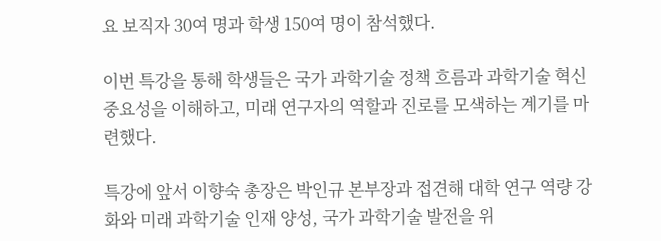요 보직자 30여 명과 학생 150여 명이 참석했다.

이번 특강을 통해 학생들은 국가 과학기술 정책 흐름과 과학기술 혁신 중요성을 이해하고, 미래 연구자의 역할과 진로를 모색하는 계기를 마련했다.

특강에 앞서 이향숙 총장은 박인규 본부장과 접견해 대학 연구 역량 강화와 미래 과학기술 인재 양성, 국가 과학기술 발전을 위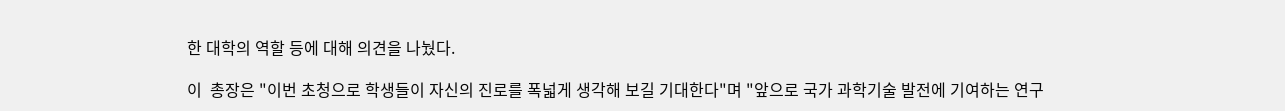한 대학의 역할 등에 대해 의견을 나눴다.

이  총장은 "이번 초청으로 학생들이 자신의 진로를 폭넓게 생각해 보길 기대한다"며 "앞으로 국가 과학기술 발전에 기여하는 연구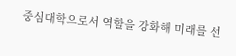중심대학으로서 역할을 강화해 미래를 선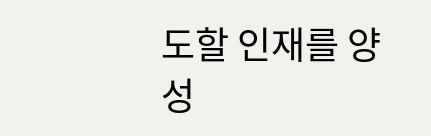도할 인재를 양성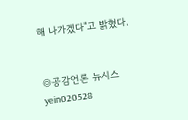해 나가겠다"고 밝혔다.


◎공감언론 뉴시스 yein020528